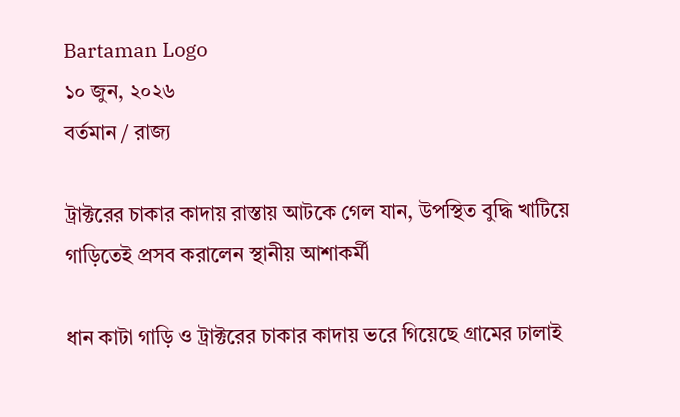Bartaman Logo
১০ জুন, ২০২৬
বর্তমান / রাজ্য

ট্রাক্টরের চাকার কাদায় রাস্তায় আটকে গেল যান, উপস্থিত বুদ্ধি খাটিয়ে গাড়িতেই প্রসব করালেন স্থানীয় আশাকর্মী

ধান কাটা গাড়ি ও ট্রাক্টরের চাকার কাদায় ভরে গিয়েছে গ্রামের ঢালাই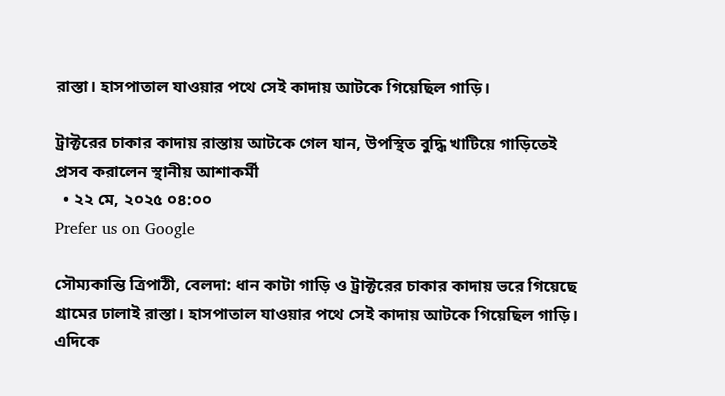রাস্তা। হাসপাতাল যাওয়ার পথে সেই কাদায় আটকে গিয়েছিল গাড়ি।

ট্রাক্টরের চাকার কাদায় রাস্তায় আটকে গেল যান, উপস্থিত বুদ্ধি খাটিয়ে গাড়িতেই প্রসব করালেন স্থানীয় আশাকর্মী
  • ২২ মে, ২০২৫ ০৪:০০
Prefer us on Google

সৌম্যকান্তি ত্রিপাঠী, বেলদা: ধান কাটা গাড়ি ও ট্রাক্টরের চাকার কাদায় ভরে গিয়েছে গ্রামের ঢালাই রাস্তা। হাসপাতাল যাওয়ার পথে সেই কাদায় আটকে গিয়েছিল গাড়ি। এদিকে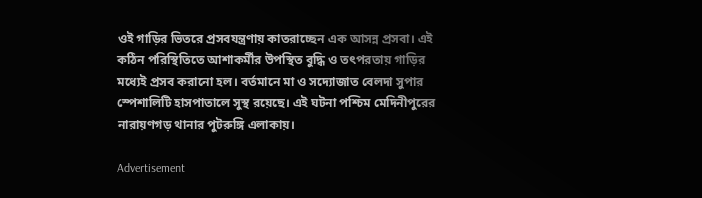ওই গাড়ির ভিতরে প্রসবযন্ত্রণায় কাতরাচ্ছেন এক আসন্ন প্রসবা। এই কঠিন পরিস্থিতিতে আশাকর্মীর উপস্থিত বুদ্ধি ও তৎপরতায় গাড়ির মধ্যেই প্রসব করানো হল। বর্তমানে মা ও সদ্যোজাত বেলদা সুপার স্পেশালিটি হাসপাতালে সুস্থ রয়েছে। এই ঘটনা পশ্চিম মেদিনীপুরের নারায়ণগড় থানার পুটরুঙ্গি এলাকায়।

Advertisement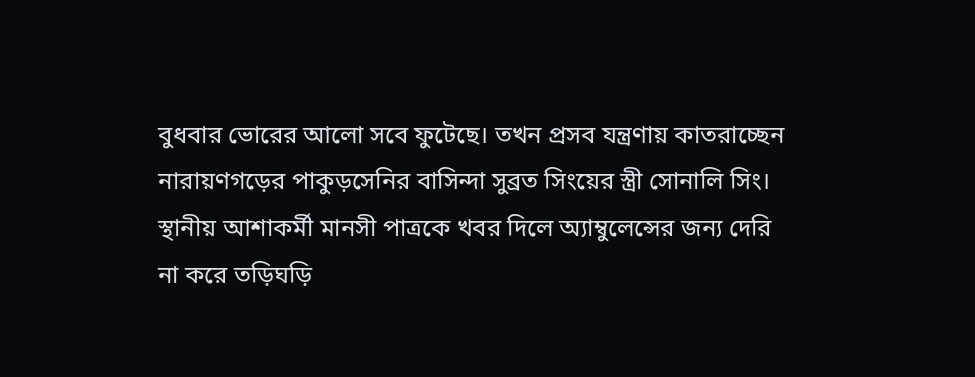বুধবার ভোরের আলো সবে ফুটেছে। তখন প্রসব যন্ত্রণায় কাতরাচ্ছেন নারায়ণগড়ের পাকুড়সেনির বাসিন্দা সুব্রত সিংয়ের স্ত্রী সোনালি সিং। স্থানীয় আশাকর্মী মানসী পাত্রকে খবর দিলে অ্যাম্বুলেন্সের জন্য দেরি না করে তড়িঘড়ি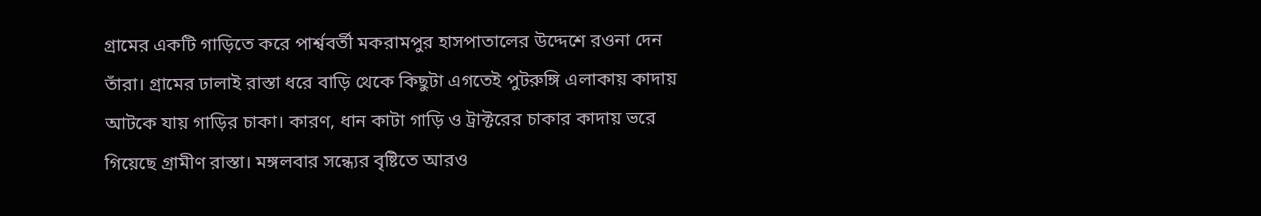গ্রামের একটি গাড়িতে করে পার্শ্ববর্তী মকরামপুর হাসপাতালের উদ্দেশে রওনা দেন তাঁরা। গ্রামের ঢালাই রাস্তা ধরে বাড়ি থেকে কিছুটা এগতেই পুটরুঙ্গি এলাকায় কাদায় আটকে যায় গাড়ির চাকা। কারণ, ধান কাটা গাড়ি ও ট্রাক্টরের চাকার কাদায় ভরে গিয়েছে গ্রামীণ রাস্তা। মঙ্গলবার সন্ধ্যের বৃষ্টিতে আরও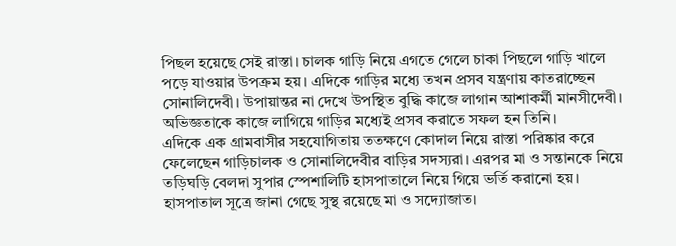পিছল হয়েছে সেই রাস্তা। চালক গাড়ি নিয়ে এগতে গেলে চাকা পিছলে গাড়ি খালে পড়ে যাওয়ার উপক্রম হয়। এদিকে গাড়ির মধ্যে তখন প্রসব যন্ত্রণায় কাতরাচ্ছেন সোনালিদেবী। উপায়ান্তর না দেখে উপস্থিত বুদ্ধি কাজে লাগান আশাকর্মী মানসীদেবী। অভিজ্ঞতাকে কাজে লাগিয়ে গাড়ির মধ্যেই প্রসব করাতে সফল হন তিনি।
এদিকে এক গ্রামবাসীর সহযোগিতায় ততক্ষণে কোদাল নিয়ে রাস্তা পরিষ্কার করে ফেলেছেন গাড়িচালক ও সোনালিদেবীর বাড়ির সদস্যরা। এরপর মা ও সন্তানকে নিয়ে তড়িঘড়ি বেলদা সুপার স্পেশালিটি হাসপাতালে নিয়ে গিয়ে ভর্তি করানো হয়। হাসপাতাল সূত্রে জানা গেছে সুস্থ রয়েছে মা ও সদ্যোজাত।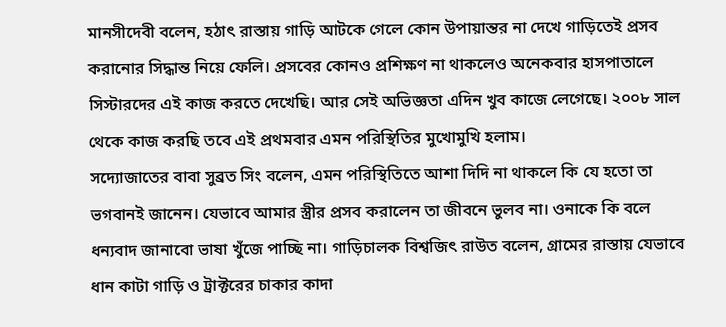মানসীদেবী বলেন, হঠাৎ রাস্তায় গাড়ি আটকে গেলে কোন উপায়ান্তর না দেখে গাড়িতেই প্রসব করানোর সিদ্ধান্ত নিয়ে ফেলি। প্রসবের কোনও প্রশিক্ষণ না থাকলেও অনেকবার হাসপাতালে সিস্টারদের এই কাজ করতে দেখেছি। আর সেই অভিজ্ঞতা এদিন খুব কাজে লেগেছে। ২০০৮ সাল থেকে কাজ করছি তবে এই প্রথমবার এমন পরিস্থিতির মুখোমুখি হলাম।
সদ্যোজাতের বাবা সুব্রত সিং বলেন, এমন পরিস্থিতিতে আশা দিদি না থাকলে কি যে হতো তা ভগবানই জানেন। যেভাবে আমার স্ত্রীর প্রসব করালেন তা জীবনে ভুলব না। ওনাকে কি বলে ধন্যবাদ জানাবো ভাষা খুঁজে পাচ্ছি না। গাড়িচালক বিশ্বজিৎ রাউত বলেন, গ্রামের রাস্তায় যেভাবে ধান কাটা গাড়ি ও ট্রাক্টরের চাকার কাদা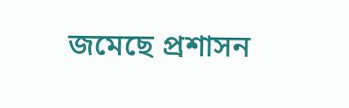জমেছে প্রশাসন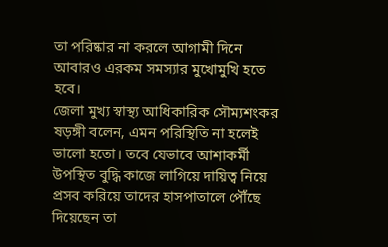তা পরিষ্কার না করলে আগামী দিনে আবারও এরকম সমস্যার মুখোমুখি হতে হবে।
জেলা মুখ্য স্বাস্থ্য আধিকারিক সৌম্যশংকর ষড়ঙ্গী বলেন, এমন পরিস্থিতি না হলেই ভালো হতো। তবে যেভাবে আশাকর্মী উপস্থিত বুদ্ধি কাজে লাগিয়ে দায়িত্ব নিয়ে প্রসব করিয়ে তাদের হাসপাতালে পৌঁছে দিয়েছেন তা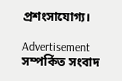প্রশংসাযোগ্য।

Advertisement
সম্পর্কিত সংবাদ